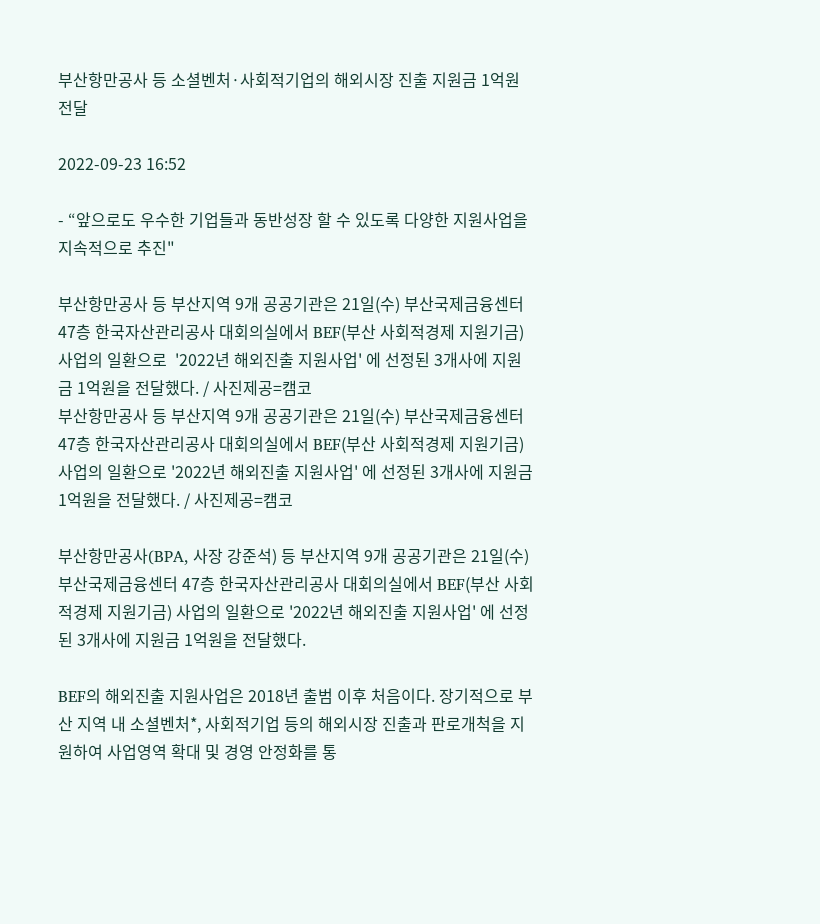부산항만공사 등 소셜벤처·사회적기업의 해외시장 진출 지원금 1억원 전달

2022-09-23 16:52

- “앞으로도 우수한 기업들과 동반성장 할 수 있도록 다양한 지원사업을 지속적으로 추진"

부산항만공사 등 부산지역 9개 공공기관은 21일(수) 부산국제금융센터 47층 한국자산관리공사 대회의실에서 BEF(부산 사회적경제 지원기금) 사업의 일환으로  '2022년 해외진출 지원사업' 에 선정된 3개사에 지원금 1억원을 전달했다. / 사진제공=캠코
부산항만공사 등 부산지역 9개 공공기관은 21일(수) 부산국제금융센터 47층 한국자산관리공사 대회의실에서 BEF(부산 사회적경제 지원기금) 사업의 일환으로 '2022년 해외진출 지원사업' 에 선정된 3개사에 지원금 1억원을 전달했다. / 사진제공=캠코

부산항만공사(BPA, 사장 강준석) 등 부산지역 9개 공공기관은 21일(수) 부산국제금융센터 47층 한국자산관리공사 대회의실에서 BEF(부산 사회적경제 지원기금) 사업의 일환으로 '2022년 해외진출 지원사업' 에 선정된 3개사에 지원금 1억원을 전달했다.

BEF의 해외진출 지원사업은 2018년 출범 이후 처음이다. 장기적으로 부산 지역 내 소셜벤처*, 사회적기업 등의 해외시장 진출과 판로개척을 지원하여 사업영역 확대 및 경영 안정화를 통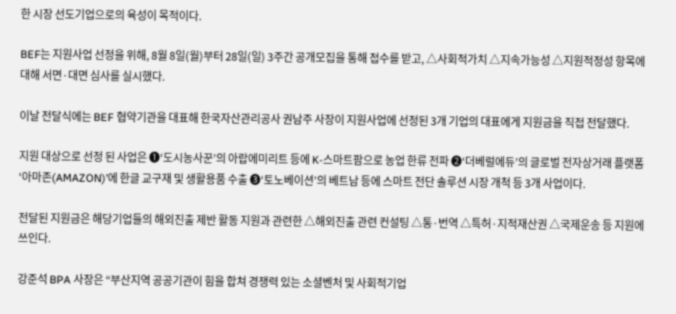한 시장 선도기업으로의 육성이 목적이다.

BEF는 지원사업 선정을 위해, 8월 8일(월)부터 28일(일) 3주간 공개모집을 통해 접수를 받고, △사회적가치 △지속가능성 △지원적정성 항목에 대해 서면·대면 심사를 실시했다.

이날 전달식에는 BEF 협약기관을 대표해 한국자산관리공사 권남주 사장이 지원사업에 선정된 3개 기업의 대표에게 지원금을 직접 전달했다.

지원 대상으로 선정 된 사업은 ❶‘도시농사꾼’의 아랍에미리트 등에 K-스마트팜으로 농업 한류 전파 ❷‘더베럴에듀’의 글로벌 전자상거래 플랫폼 ‘아마존(AMAZON)’에 한글 교구재 및 생활용품 수출 ❸‘토노베이션’의 베트남 등에 스마트 전단 솔루션 시장 개척 등 3개 사업이다.

전달된 지원금은 해당기업들의 해외진출 제반 활동 지원과 관련한 △해외진출 관련 컨설팅 △통·번역 △특허·지적재산권 △국제운송 등 지원에 쓰인다.

강준석 BPA 사장은 “부산지역 공공기관이 힘을 합쳐 경쟁력 있는 소셜벤처 및 사회적기업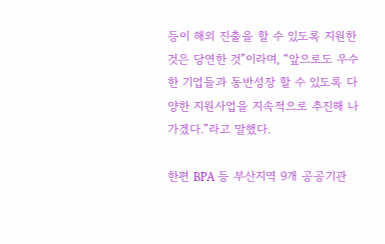등이 해외 진출을 할 수 있도록 지원한 것은 당연한 것”이라며, “앞으로도 우수한 기업들과 동반성장 할 수 있도록 다양한 지원사업을 지속적으로 추진해 나가겠다.”라고 말했다.

한편 BPA 등 부산지역 9개 공공기관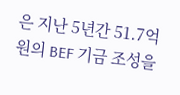은 지난 5년간 51.7억원의 BEF 기금 조성을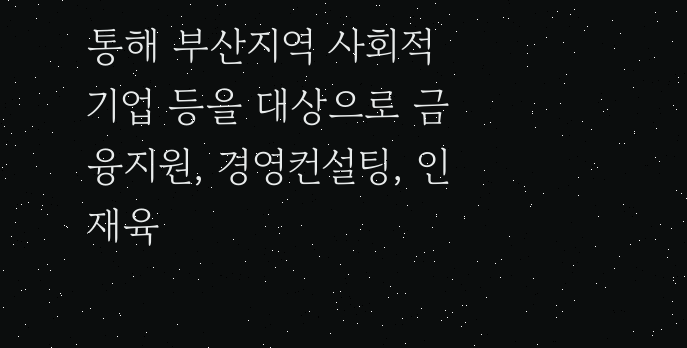통해 부산지역 사회적기업 등을 대상으로 금융지원, 경영컨설팅, 인재육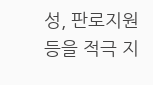성, 판로지원 등을 적극 지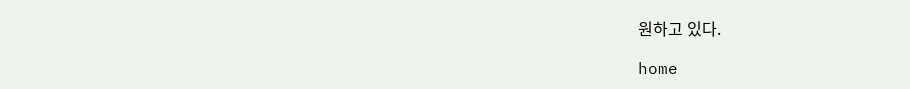원하고 있다.

home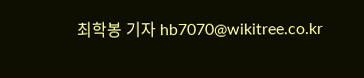최학봉 기자 hb7070@wikitree.co.kr